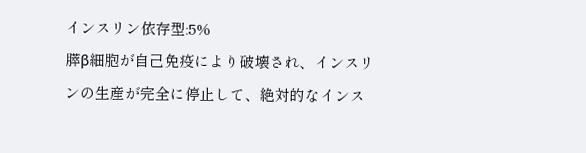インスリン依存型:5%
膵β細胞が自己免疫により破壊され、インスリンの生産が完全に停止して、絶対的なインス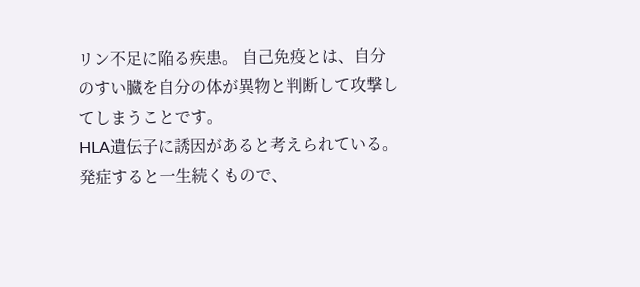リン不足に陥る疾患。 自己免疫とは、自分のすい臓を自分の体が異物と判断して攻撃してしまうことです。
HLA遺伝子に誘因があると考えられている。
発症すると一生続くもので、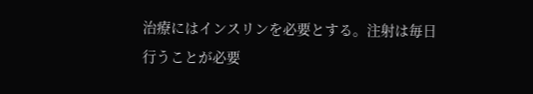治療にはインスリンを必要とする。注射は毎日行うことが必要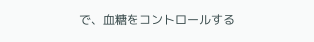で、血糖をコントロールする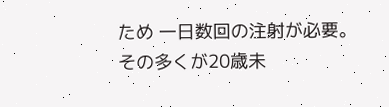ため 一日数回の注射が必要。
その多くが20歳未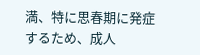満、特に思春期に発症するため、成人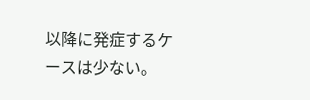以降に発症するケースは少ない。